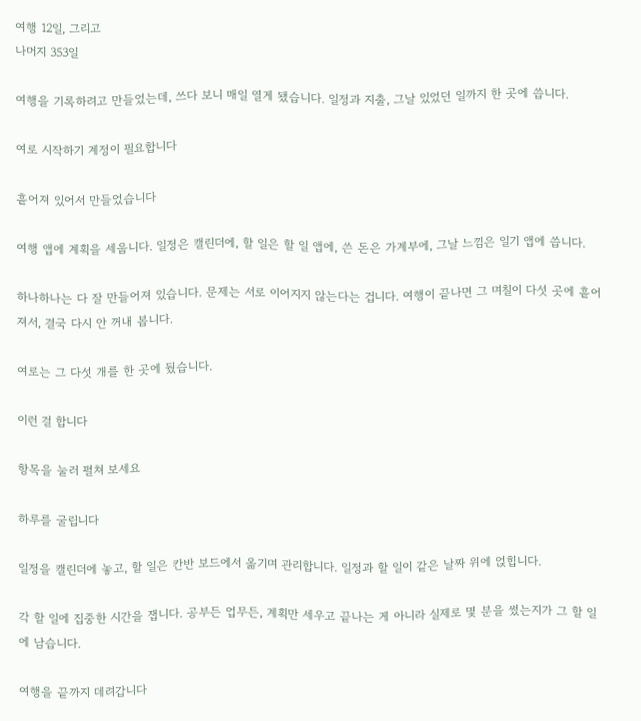여행 12일, 그리고
나머지 353일

여행을 기록하려고 만들었는데, 쓰다 보니 매일 열게 됐습니다. 일정과 지출, 그날 있었던 일까지 한 곳에 씁니다.

여로 시작하기 계정이 필요합니다

흩어져 있어서 만들었습니다

여행 앱에 계획을 세웁니다. 일정은 캘린더에, 할 일은 할 일 앱에, 쓴 돈은 가계부에, 그날 느낌은 일기 앱에 씁니다.

하나하나는 다 잘 만들어져 있습니다. 문제는 서로 이어지지 않는다는 겁니다. 여행이 끝나면 그 며칠이 다섯 곳에 흩어져서, 결국 다시 안 꺼내 봅니다.

여로는 그 다섯 개를 한 곳에 뒀습니다.

이런 걸 합니다

항목을 눌러 펼쳐 보세요

하루를 굴립니다

일정을 캘린더에 놓고, 할 일은 칸반 보드에서 옮기며 관리합니다. 일정과 할 일이 같은 날짜 위에 얹힙니다.

각 할 일에 집중한 시간을 잽니다. 공부든 업무든, 계획만 세우고 끝나는 게 아니라 실제로 몇 분을 썼는지가 그 할 일에 남습니다.

여행을 끝까지 데려갑니다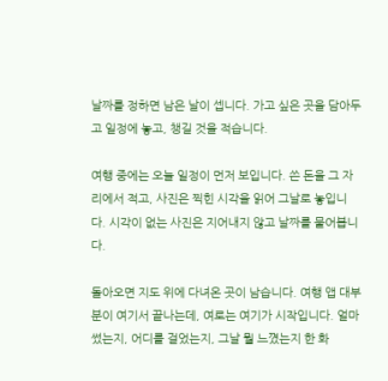날짜를 정하면 남은 날이 셉니다. 가고 싶은 곳을 담아두고 일정에 놓고, 챙길 것을 적습니다.

여행 중에는 오늘 일정이 먼저 보입니다. 쓴 돈을 그 자리에서 적고, 사진은 찍힌 시각을 읽어 그날로 놓입니다. 시각이 없는 사진은 지어내지 않고 날짜를 물어봅니다.

돌아오면 지도 위에 다녀온 곳이 남습니다. 여행 앱 대부분이 여기서 끝나는데, 여로는 여기가 시작입니다. 얼마 썼는지, 어디를 걸었는지, 그날 뭘 느꼈는지 한 화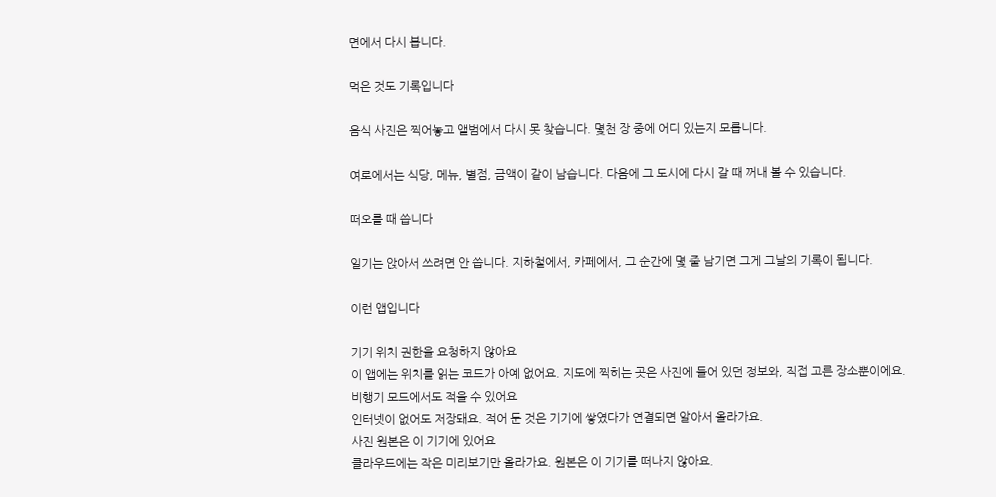면에서 다시 봅니다.

먹은 것도 기록입니다

음식 사진은 찍어놓고 앨범에서 다시 못 찾습니다. 몇천 장 중에 어디 있는지 모릅니다.

여로에서는 식당, 메뉴, 별점, 금액이 같이 남습니다. 다음에 그 도시에 다시 갈 때 꺼내 볼 수 있습니다.

떠오를 때 씁니다

일기는 앉아서 쓰려면 안 씁니다. 지하철에서, 카페에서, 그 순간에 몇 줄 남기면 그게 그날의 기록이 됩니다.

이런 앱입니다

기기 위치 권한을 요청하지 않아요
이 앱에는 위치를 읽는 코드가 아예 없어요. 지도에 찍히는 곳은 사진에 들어 있던 정보와, 직접 고른 장소뿐이에요.
비행기 모드에서도 적을 수 있어요
인터넷이 없어도 저장돼요. 적어 둔 것은 기기에 쌓였다가 연결되면 알아서 올라가요.
사진 원본은 이 기기에 있어요
클라우드에는 작은 미리보기만 올라가요. 원본은 이 기기를 떠나지 않아요.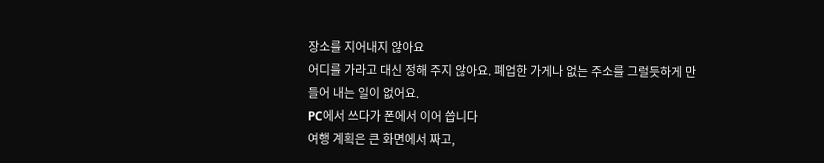장소를 지어내지 않아요
어디를 가라고 대신 정해 주지 않아요. 폐업한 가게나 없는 주소를 그럴듯하게 만들어 내는 일이 없어요.
PC에서 쓰다가 폰에서 이어 씁니다
여행 계획은 큰 화면에서 짜고,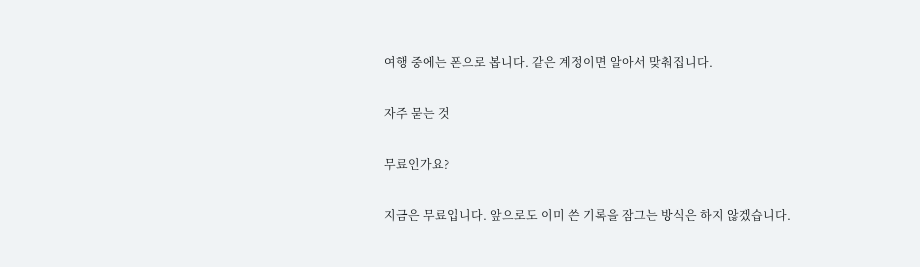여행 중에는 폰으로 봅니다. 같은 계정이면 알아서 맞춰집니다.

자주 묻는 것

무료인가요?

지금은 무료입니다. 앞으로도 이미 쓴 기록을 잠그는 방식은 하지 않겠습니다.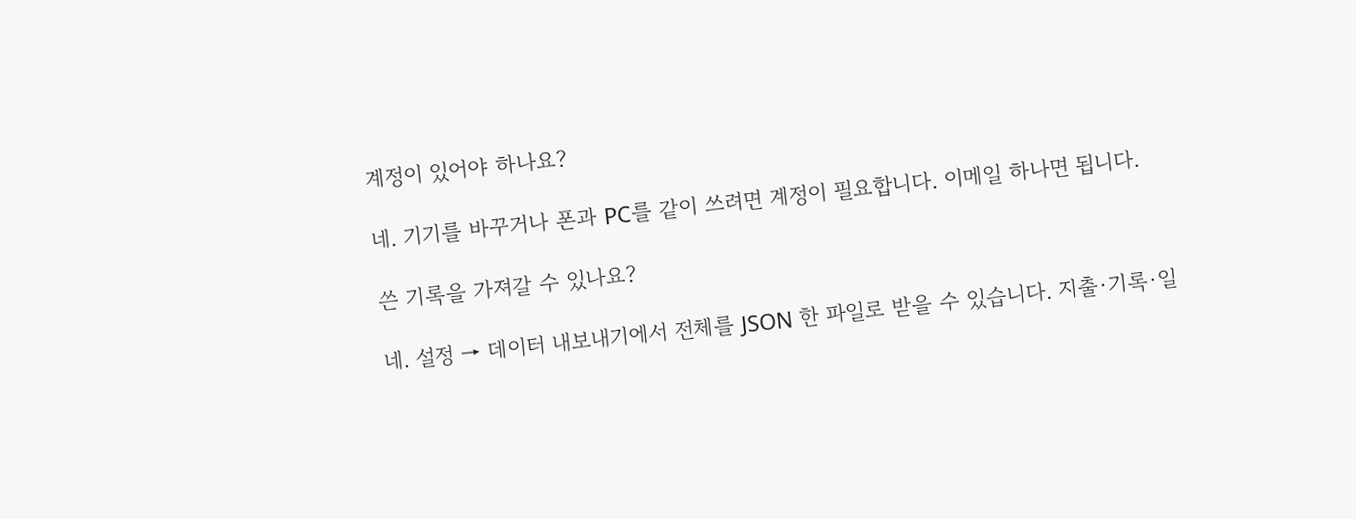계정이 있어야 하나요?

네. 기기를 바꾸거나 폰과 PC를 같이 쓰려면 계정이 필요합니다. 이메일 하나면 됩니다.

쓴 기록을 가져갈 수 있나요?

네. 설정 → 데이터 내보내기에서 전체를 JSON 한 파일로 받을 수 있습니다. 지출·기록·일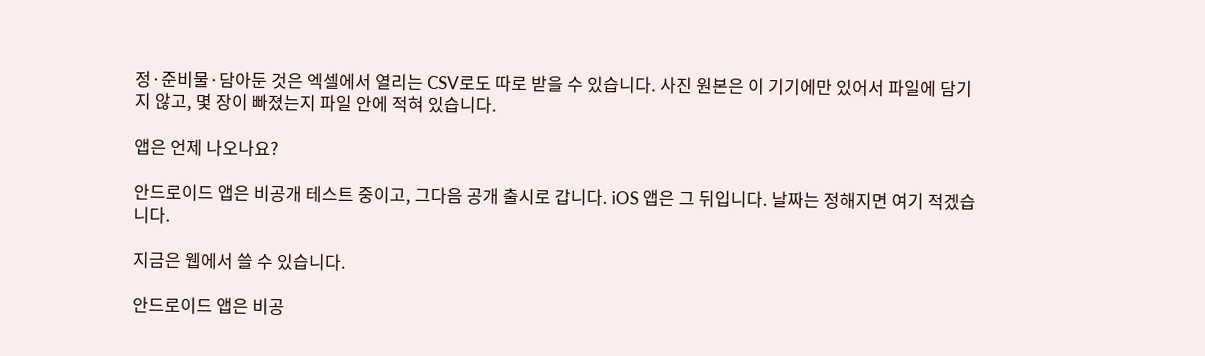정·준비물·담아둔 것은 엑셀에서 열리는 CSV로도 따로 받을 수 있습니다. 사진 원본은 이 기기에만 있어서 파일에 담기지 않고, 몇 장이 빠졌는지 파일 안에 적혀 있습니다.

앱은 언제 나오나요?

안드로이드 앱은 비공개 테스트 중이고, 그다음 공개 출시로 갑니다. iOS 앱은 그 뒤입니다. 날짜는 정해지면 여기 적겠습니다.

지금은 웹에서 쓸 수 있습니다.

안드로이드 앱은 비공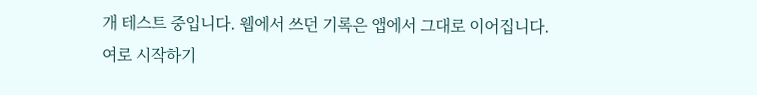개 테스트 중입니다. 웹에서 쓰던 기록은 앱에서 그대로 이어집니다.
여로 시작하기